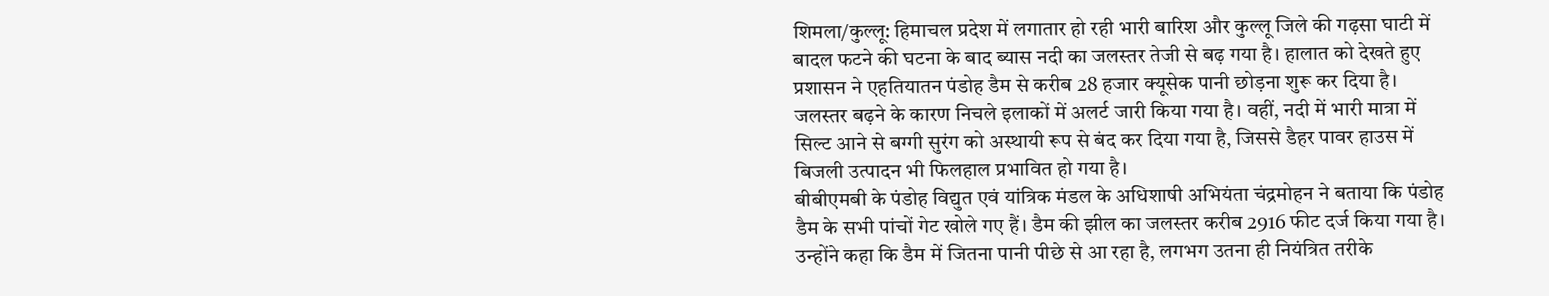शिमला/कुल्लू: हिमाचल प्रदेश में लगातार हो रही भारी बारिश और कुल्लू जिले की गढ़सा घाटी में बादल फटने की घटना के बाद ब्यास नदी का जलस्तर तेजी से बढ़ गया है। हालात को देखते हुए प्रशासन ने एहतियातन पंडोह डैम से करीब 28 हजार क्यूसेक पानी छोड़ना शुरू कर दिया है।
जलस्तर बढ़ने के कारण निचले इलाकों में अलर्ट जारी किया गया है। वहीं, नदी में भारी मात्रा में सिल्ट आने से बग्गी सुरंग को अस्थायी रूप से बंद कर दिया गया है, जिससे डैहर पावर हाउस में बिजली उत्पादन भी फिलहाल प्रभावित हो गया है।
बीबीएमबी के पंडोह विद्युत एवं यांत्रिक मंडल के अधिशाषी अभियंता चंद्रमोहन ने बताया कि पंडोह डैम के सभी पांचों गेट खोले गए हैं। डैम की झील का जलस्तर करीब 2916 फीट दर्ज किया गया है। उन्होंने कहा कि डैम में जितना पानी पीछे से आ रहा है, लगभग उतना ही नियंत्रित तरीके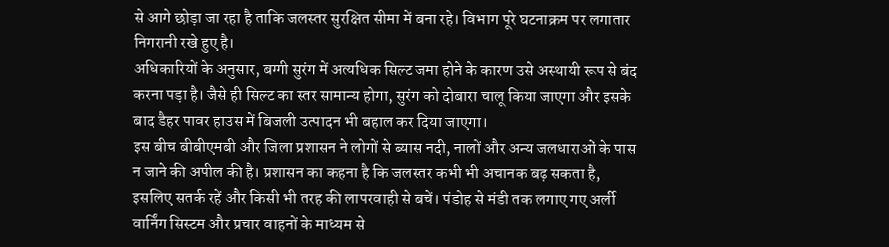से आगे छोड़ा जा रहा है ताकि जलस्तर सुरक्षित सीमा में बना रहे। विभाग पूरे घटनाक्रम पर लगातार निगरानी रखे हुए है।
अधिकारियों के अनुसार, बग्गी सुरंग में अत्यधिक सिल्ट जमा होने के कारण उसे अस्थायी रूप से बंद करना पड़ा है। जैसे ही सिल्ट का स्तर सामान्य होगा, सुरंग को दोबारा चालू किया जाएगा और इसके बाद डैहर पावर हाउस में बिजली उत्पादन भी बहाल कर दिया जाएगा।
इस बीच बीबीएमबी और जिला प्रशासन ने लोगों से ब्यास नदी, नालों और अन्य जलधाराओं के पास न जाने की अपील की है। प्रशासन का कहना है कि जलस्तर कभी भी अचानक बढ़ सकता है, इसलिए सतर्क रहें और किसी भी तरह की लापरवाही से बचें। पंडोह से मंडी तक लगाए गए अर्ली वार्निंग सिस्टम और प्रचार वाहनों के माध्यम से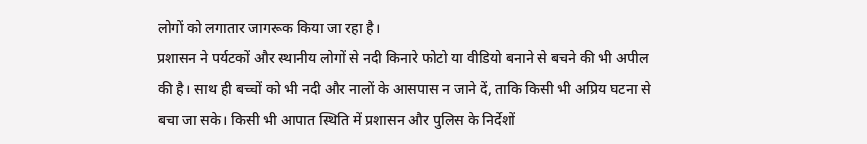लोगों को लगातार जागरूक किया जा रहा है।
प्रशासन ने पर्यटकों और स्थानीय लोगों से नदी किनारे फोटो या वीडियो बनाने से बचने की भी अपील की है। साथ ही बच्चों को भी नदी और नालों के आसपास न जाने दें, ताकि किसी भी अप्रिय घटना से बचा जा सके। किसी भी आपात स्थिति में प्रशासन और पुलिस के निर्देशों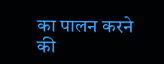का पालन करने की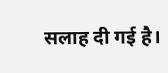सलाह दी गई है।